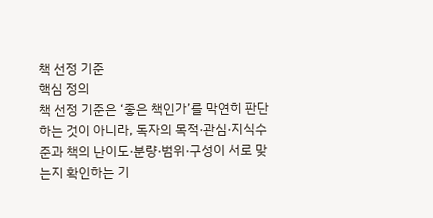책 선정 기준
핵심 정의
책 선정 기준은 ‘좋은 책인가’를 막연히 판단하는 것이 아니라, 독자의 목적·관심·지식수준과 책의 난이도·분량·범위·구성이 서로 맞는지 확인하는 기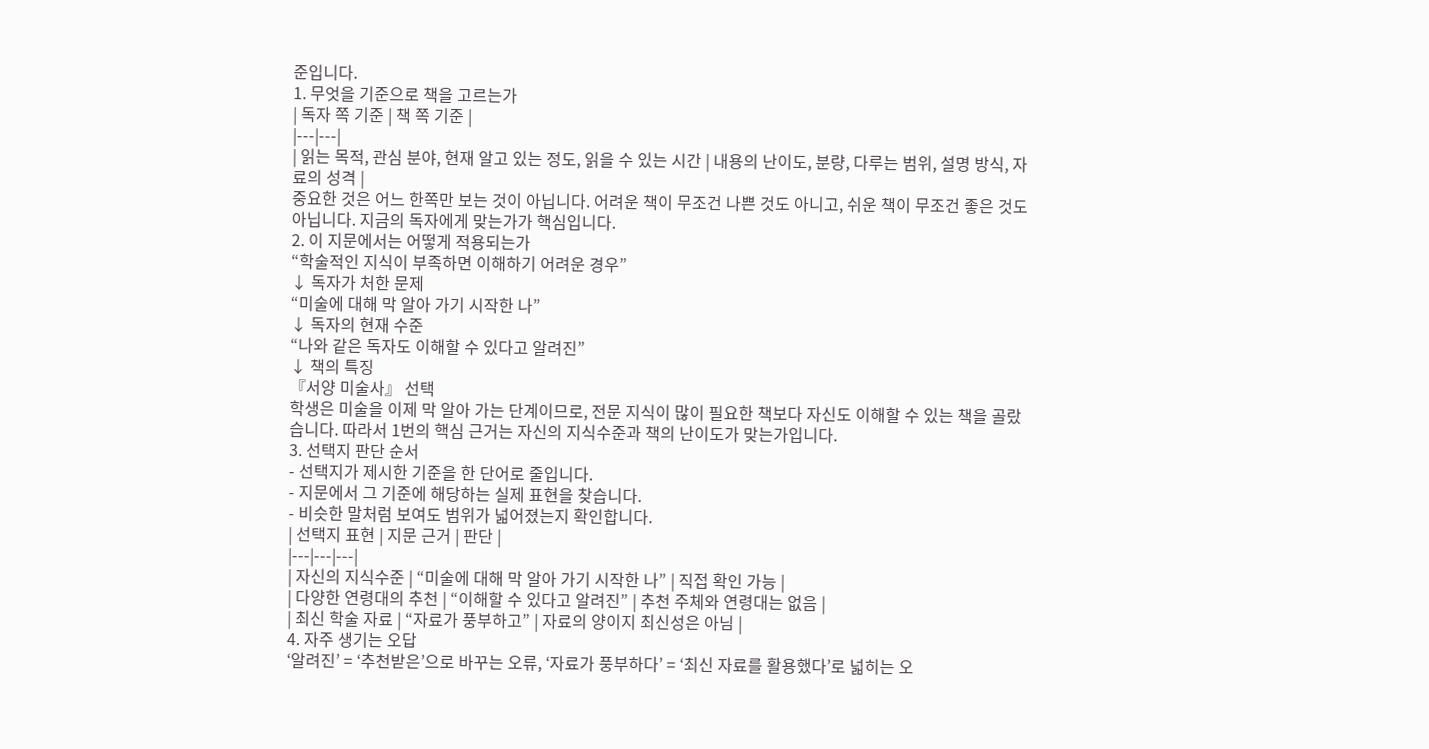준입니다.
1. 무엇을 기준으로 책을 고르는가
| 독자 쪽 기준 | 책 쪽 기준 |
|---|---|
| 읽는 목적, 관심 분야, 현재 알고 있는 정도, 읽을 수 있는 시간 | 내용의 난이도, 분량, 다루는 범위, 설명 방식, 자료의 성격 |
중요한 것은 어느 한쪽만 보는 것이 아닙니다. 어려운 책이 무조건 나쁜 것도 아니고, 쉬운 책이 무조건 좋은 것도 아닙니다. 지금의 독자에게 맞는가가 핵심입니다.
2. 이 지문에서는 어떻게 적용되는가
“학술적인 지식이 부족하면 이해하기 어려운 경우”
↓ 독자가 처한 문제
“미술에 대해 막 알아 가기 시작한 나”
↓ 독자의 현재 수준
“나와 같은 독자도 이해할 수 있다고 알려진”
↓ 책의 특징
『서양 미술사』 선택
학생은 미술을 이제 막 알아 가는 단계이므로, 전문 지식이 많이 필요한 책보다 자신도 이해할 수 있는 책을 골랐습니다. 따라서 1번의 핵심 근거는 자신의 지식수준과 책의 난이도가 맞는가입니다.
3. 선택지 판단 순서
- 선택지가 제시한 기준을 한 단어로 줄입니다.
- 지문에서 그 기준에 해당하는 실제 표현을 찾습니다.
- 비슷한 말처럼 보여도 범위가 넓어졌는지 확인합니다.
| 선택지 표현 | 지문 근거 | 판단 |
|---|---|---|
| 자신의 지식수준 | “미술에 대해 막 알아 가기 시작한 나” | 직접 확인 가능 |
| 다양한 연령대의 추천 | “이해할 수 있다고 알려진” | 추천 주체와 연령대는 없음 |
| 최신 학술 자료 | “자료가 풍부하고” | 자료의 양이지 최신성은 아님 |
4. 자주 생기는 오답
‘알려진’ = ‘추천받은’으로 바꾸는 오류, ‘자료가 풍부하다’ = ‘최신 자료를 활용했다’로 넓히는 오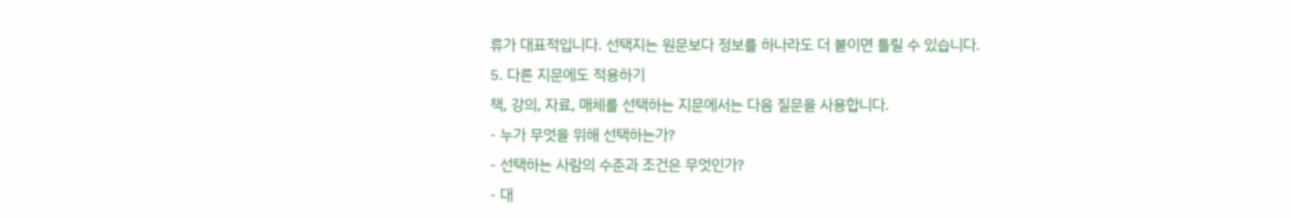류가 대표적입니다. 선택지는 원문보다 정보를 하나라도 더 붙이면 틀릴 수 있습니다.
5. 다른 지문에도 적용하기
책, 강의, 자료, 매체를 선택하는 지문에서는 다음 질문을 사용합니다.
- 누가 무엇을 위해 선택하는가?
- 선택하는 사람의 수준과 조건은 무엇인가?
- 대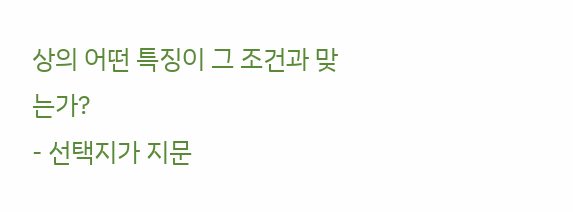상의 어떤 특징이 그 조건과 맞는가?
- 선택지가 지문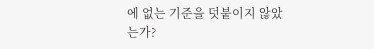에 없는 기준을 덧붙이지 않았는가?